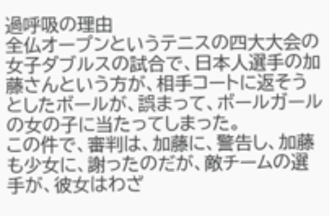過呼吸の理由
全仏オープンというテニスの四大大会の女子ダブルスの試合で、日本人選手の加藤さんという方が、相手コートに返そうとしたボールが、誤まって、ボールガールの女の子に当たってしまった。
この件で、審判は、加藤に、警告し、加藤も少女に、謝ったのだが、敵チームの選手が、彼女はわざ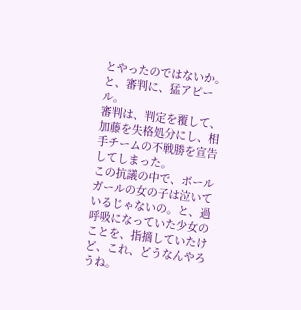とやったのではないか。と、審判に、猛アピール。
審判は、判定を覆して、加藤を失格処分にし、相手チームの不戦勝を宣告してしまった。
この抗議の中で、ボールガールの女の子は泣いているじゃないの。と、過呼吸になっていた少女のことを、指摘していたけど、これ、どうなんやろうね。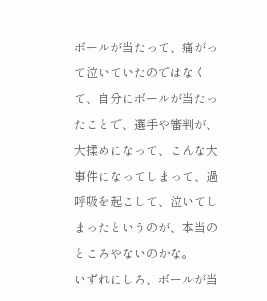ボールが当たって、痛がって泣いていたのではなくて、自分にボールが当たったことで、選手や審判が、大揉めになって、こんな大事件になってしまって、過呼吸を起こして、泣いてしまったというのが、本当のところやないのかな。
いずれにしろ、ボールが当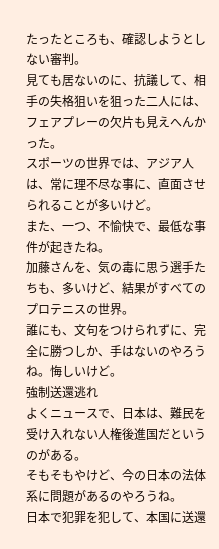たったところも、確認しようとしない審判。
見ても居ないのに、抗議して、相手の失格狙いを狙った二人には、フェアプレーの欠片も見えへんかった。
スポーツの世界では、アジア人は、常に理不尽な事に、直面させられることが多いけど。
また、一つ、不愉快で、最低な事件が起きたね。
加藤さんを、気の毒に思う選手たちも、多いけど、結果がすべてのプロテニスの世界。
誰にも、文句をつけられずに、完全に勝つしか、手はないのやろうね。悔しいけど。
強制送還逃れ
よくニュースで、日本は、難民を受け入れない人権後進国だというのがある。
そもそもやけど、今の日本の法体系に問題があるのやろうね。
日本で犯罪を犯して、本国に送還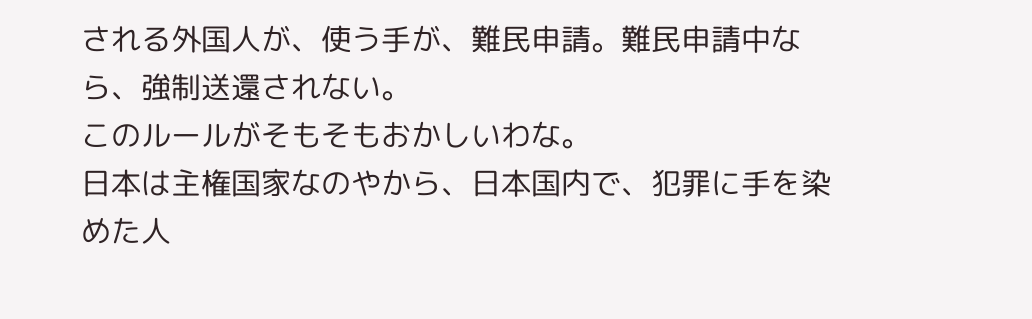される外国人が、使う手が、難民申請。難民申請中なら、強制送還されない。
このルールがそもそもおかしいわな。
日本は主権国家なのやから、日本国内で、犯罪に手を染めた人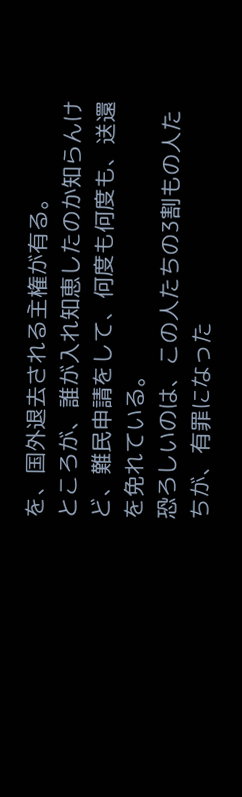を、国外退去される主権が有る。
ところが、誰が入れ知恵したのか知らんけど、難民申請をして、何度も何度も、送還を免れている。
恐ろしいのは、この人たちの3割もの人たちが、有罪になった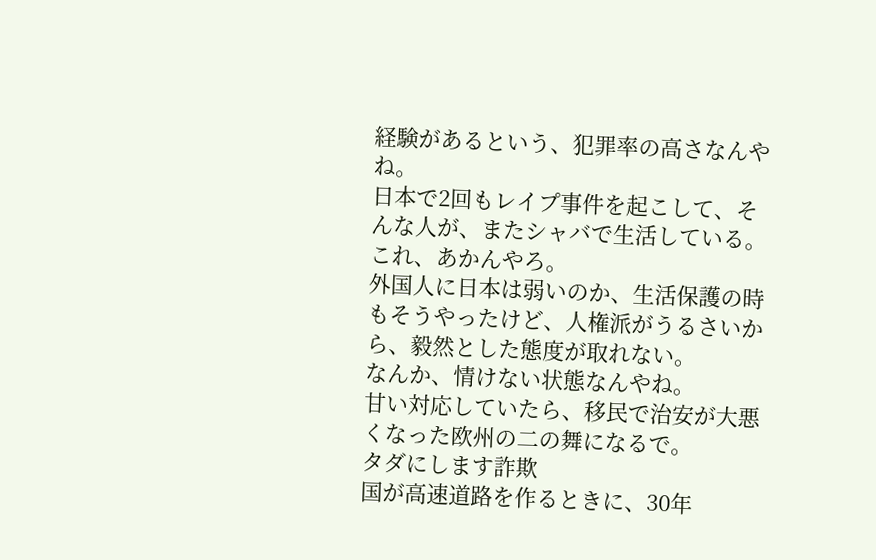経験があるという、犯罪率の高さなんやね。
日本で2回もレイプ事件を起こして、そんな人が、またシャバで生活している。
これ、あかんやろ。
外国人に日本は弱いのか、生活保護の時もそうやったけど、人権派がうるさいから、毅然とした態度が取れない。
なんか、情けない状態なんやね。
甘い対応していたら、移民で治安が大悪くなった欧州の二の舞になるで。
タダにします詐欺
国が高速道路を作るときに、30年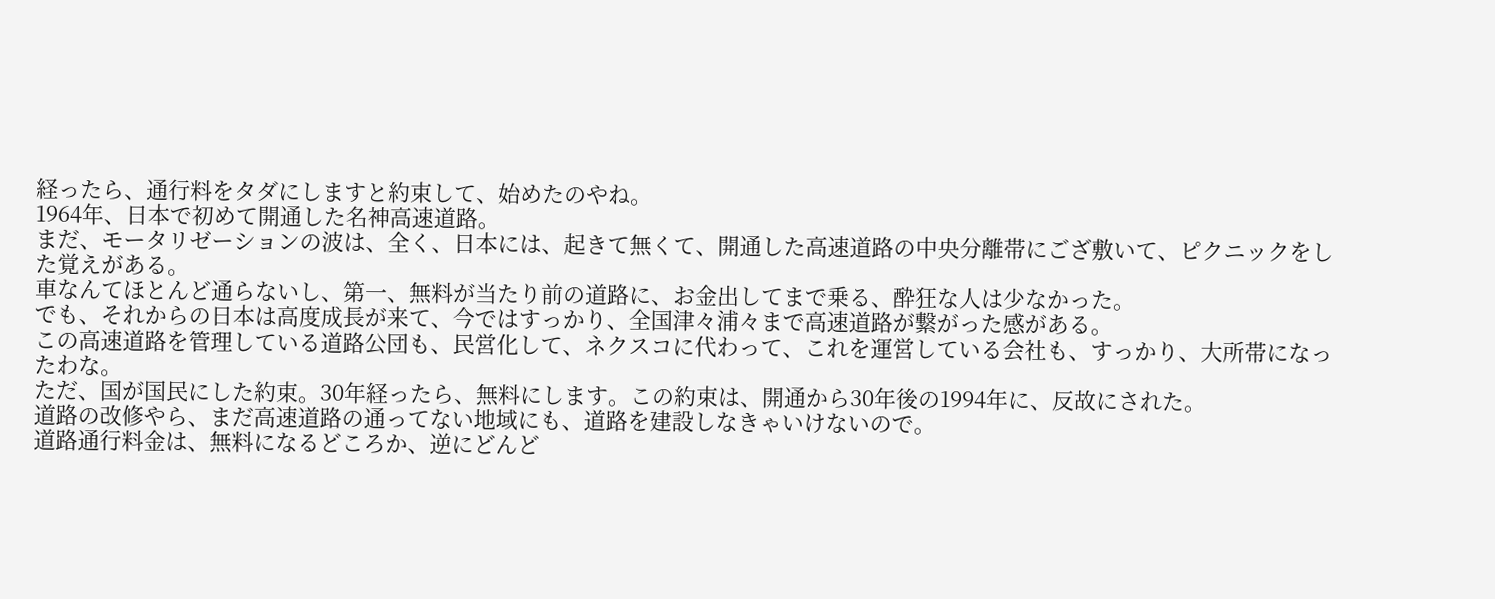経ったら、通行料をタダにしますと約束して、始めたのやね。
1964年、日本で初めて開通した名神高速道路。
まだ、モータリゼーションの波は、全く、日本には、起きて無くて、開通した高速道路の中央分離帯にござ敷いて、ピクニックをした覚えがある。
車なんてほとんど通らないし、第一、無料が当たり前の道路に、お金出してまで乗る、酔狂な人は少なかった。
でも、それからの日本は高度成長が来て、今ではすっかり、全国津々浦々まで高速道路が繋がった感がある。
この高速道路を管理している道路公団も、民営化して、ネクスコに代わって、これを運営している会社も、すっかり、大所帯になったわな。
ただ、国が国民にした約束。30年経ったら、無料にします。この約束は、開通から30年後の1994年に、反故にされた。
道路の改修やら、まだ高速道路の通ってない地域にも、道路を建設しなきゃいけないので。
道路通行料金は、無料になるどころか、逆にどんど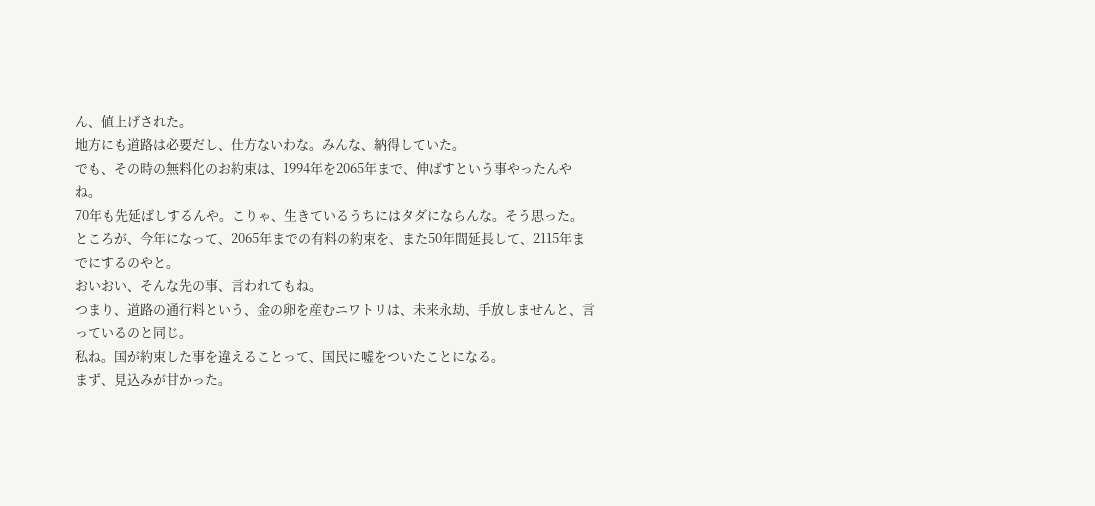ん、値上げされた。
地方にも道路は必要だし、仕方ないわな。みんな、納得していた。
でも、その時の無料化のお約束は、1994年を2065年まで、伸ばすという事やったんやね。
70年も先延ばしするんや。こりゃ、生きているうちにはタダにならんな。そう思った。
ところが、今年になって、2065年までの有料の約束を、また50年間延長して、2115年までにするのやと。
おいおい、そんな先の事、言われてもね。
つまり、道路の通行料という、金の卵を産むニワトリは、未来永劫、手放しませんと、言っているのと同じ。
私ね。国が約束した事を違えることって、国民に嘘をついたことになる。
まず、見込みが甘かった。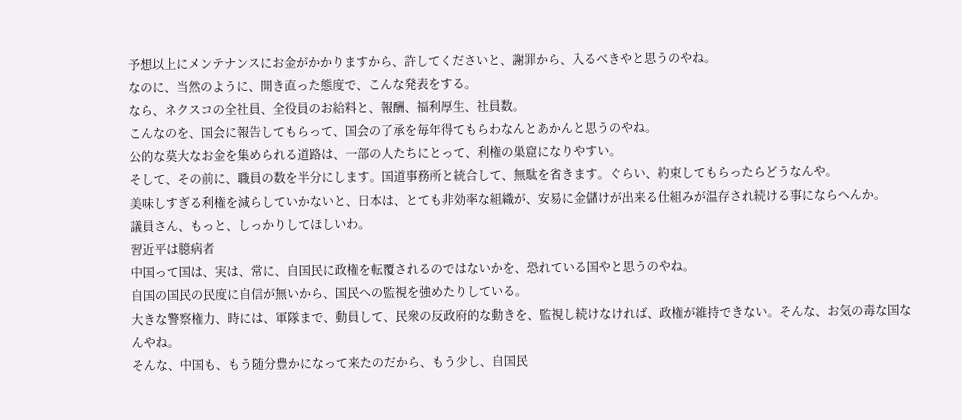予想以上にメンテナンスにお金がかかりますから、許してくださいと、謝罪から、入るべきやと思うのやね。
なのに、当然のように、開き直った態度で、こんな発表をする。
なら、ネクスコの全社員、全役員のお給料と、報酬、福利厚生、社員数。
こんなのを、国会に報告してもらって、国会の了承を毎年得てもらわなんとあかんと思うのやね。
公的な莫大なお金を集められる道路は、一部の人たちにとって、利権の巣窟になりやすい。
そして、その前に、職員の数を半分にします。国道事務所と統合して、無駄を省きます。ぐらい、約束してもらったらどうなんや。
美味しすぎる利権を減らしていかないと、日本は、とても非効率な組織が、安易に金儲けが出来る仕組みが温存され続ける事にならへんか。
議員さん、もっと、しっかりしてほしいわ。
習近平は臆病者
中国って国は、実は、常に、自国民に政権を転覆されるのではないかを、恐れている国やと思うのやね。
自国の国民の民度に自信が無いから、国民への監視を強めたりしている。
大きな警察権力、時には、軍隊まで、動員して、民衆の反政府的な動きを、監視し続けなければ、政権が維持できない。そんな、お気の毒な国なんやね。
そんな、中国も、もう随分豊かになって来たのだから、もう少し、自国民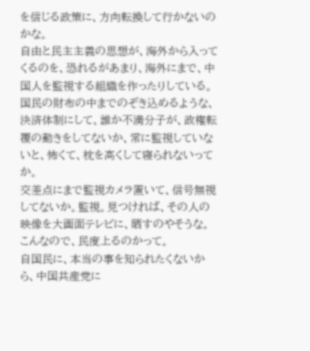を信じる政策に、方向転換して行かないのかな。
自由と民主主義の思想が、海外から入ってくるのを、恐れるがあまり、海外にまで、中国人を監視する組織を作ったりしている。
国民の財布の中までのぞき込めるような、決済体制にして、誰か不満分子が、政権転覆の動きをしてないか、常に監視していないと、怖くて、枕を高くして寝られないってか。
交差点にまで監視カメラ置いて、信号無視してないか。監視。見つければ、その人の映像を大画面テレビに、晒すのやそうな。
こんなので、民度上るのかって。
自国民に、本当の事を知られたくないから、中国共産党に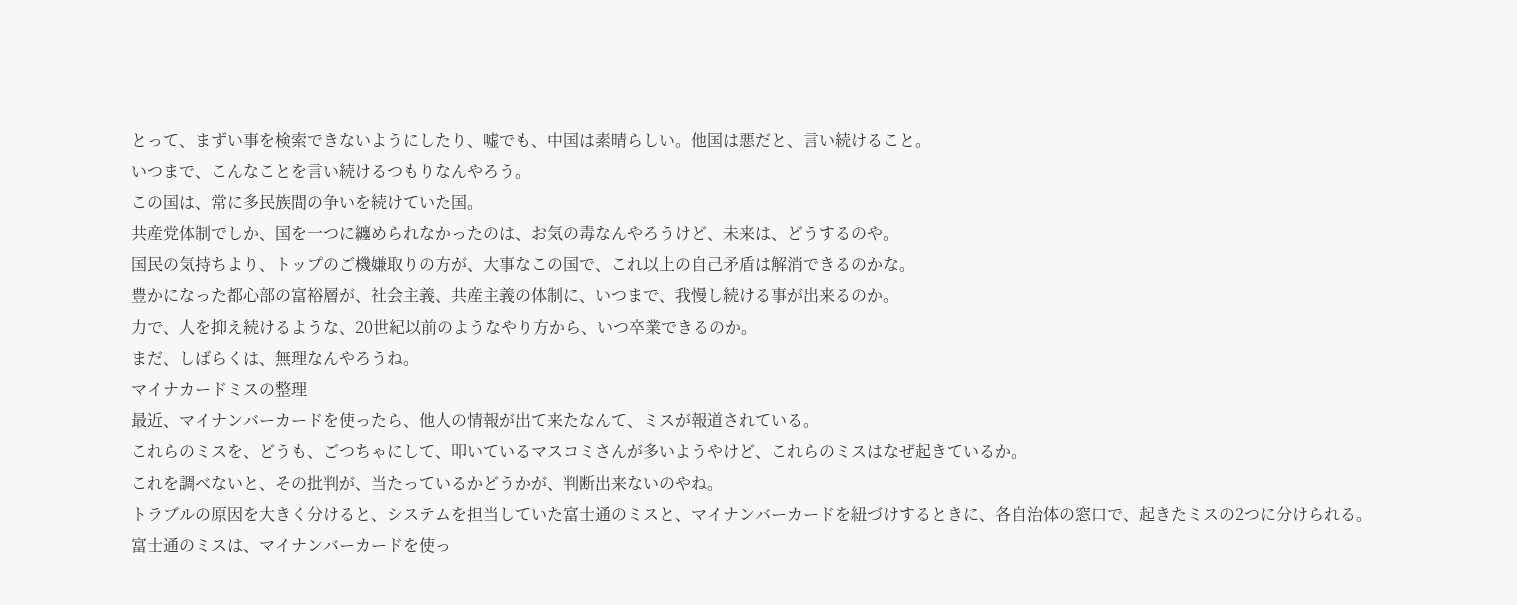とって、まずい事を検索できないようにしたり、嘘でも、中国は素晴らしい。他国は悪だと、言い続けること。
いつまで、こんなことを言い続けるつもりなんやろう。
この国は、常に多民族間の争いを続けていた国。
共産党体制でしか、国を一つに纏められなかったのは、お気の毒なんやろうけど、未来は、どうするのや。
国民の気持ちより、トップのご機嫌取りの方が、大事なこの国で、これ以上の自己矛盾は解消できるのかな。
豊かになった都心部の富裕層が、社会主義、共産主義の体制に、いつまで、我慢し続ける事が出来るのか。
力で、人を抑え続けるような、20世紀以前のようなやり方から、いつ卒業できるのか。
まだ、しばらくは、無理なんやろうね。
マイナカードミスの整理
最近、マイナンバーカードを使ったら、他人の情報が出て来たなんて、ミスが報道されている。
これらのミスを、どうも、ごつちゃにして、叩いているマスコミさんが多いようやけど、これらのミスはなぜ起きているか。
これを調べないと、その批判が、当たっているかどうかが、判断出来ないのやね。
トラブルの原因を大きく分けると、システムを担当していた富士通のミスと、マイナンバーカードを紐づけするときに、各自治体の窓口で、起きたミスの2つに分けられる。
富士通のミスは、マイナンバーカードを使っ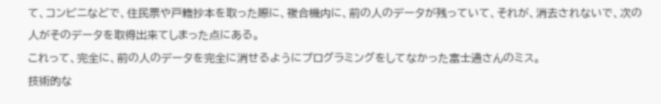て、コンビニなどで、住民票や戸籍抄本を取った際に、複合機内に、前の人のデータが残っていて、それが、消去されないで、次の人がそのデータを取得出来てしまった点にある。
これって、完全に、前の人のデータを完全に消せるようにプログラミングをしてなかった富士通さんのミス。
技術的な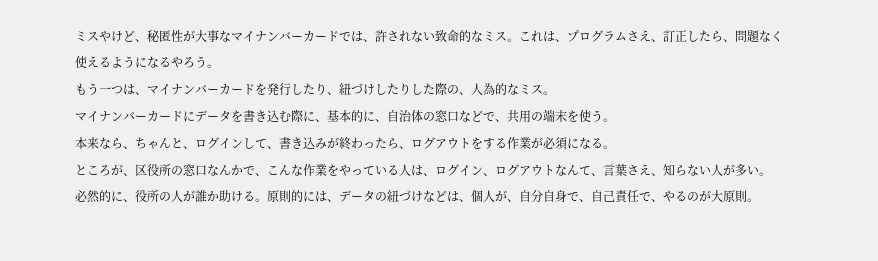ミスやけど、秘匿性が大事なマイナンバーカードでは、許されない致命的なミス。これは、プログラムさえ、訂正したら、問題なく使えるようになるやろう。
もう一つは、マイナンバーカードを発行したり、紐づけしたりした際の、人為的なミス。
マイナンバーカードにデータを書き込む際に、基本的に、自治体の窓口などで、共用の端末を使う。
本来なら、ちゃんと、ログインして、書き込みが終わったら、ログアウトをする作業が必須になる。
ところが、区役所の窓口なんかで、こんな作業をやっている人は、ログイン、ログアウトなんて、言葉さえ、知らない人が多い。
必然的に、役所の人が誰か助ける。原則的には、データの紐づけなどは、個人が、自分自身で、自己責任で、やるのが大原則。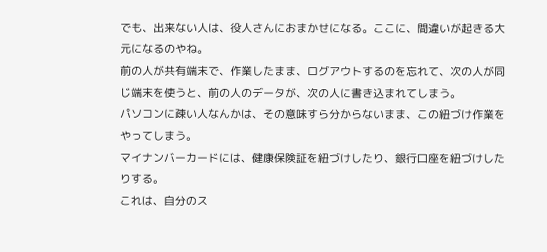でも、出来ない人は、役人さんにおまかせになる。ここに、間違いが起きる大元になるのやね。
前の人が共有端末で、作業したまま、ログアウトするのを忘れて、次の人が同じ端末を使うと、前の人のデータが、次の人に書き込まれてしまう。
パソコンに疎い人なんかは、その意味すら分からないまま、この紐づけ作業をやってしまう。
マイナンバーカードには、健康保険証を紐づけしたり、銀行口座を紐づけしたりする。
これは、自分のス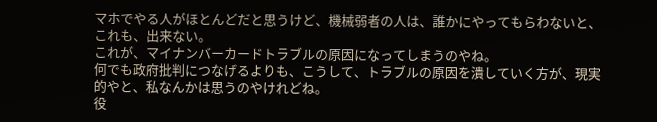マホでやる人がほとんどだと思うけど、機械弱者の人は、誰かにやってもらわないと、これも、出来ない。
これが、マイナンバーカードトラブルの原因になってしまうのやね。
何でも政府批判につなげるよりも、こうして、トラブルの原因を潰していく方が、現実的やと、私なんかは思うのやけれどね。
役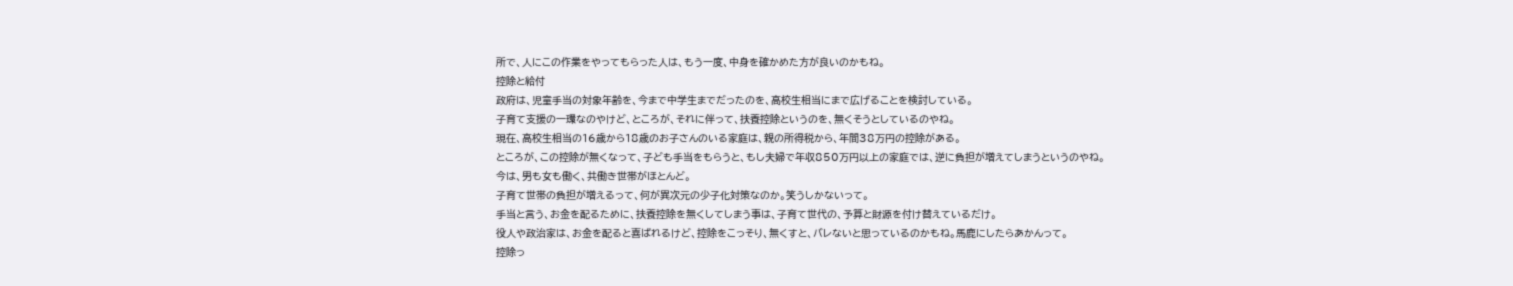所で、人にこの作業をやってもらった人は、もう一度、中身を確かめた方が良いのかもね。
控除と給付
政府は、児童手当の対象年齢を、今まで中学生までだったのを、高校生相当にまで広げることを検討している。
子育て支援の一環なのやけど、ところが、それに伴って、扶養控除というのを、無くそうとしているのやね。
現在、高校生相当の16歳から18歳のお子さんのいる家庭は、親の所得税から、年間38万円の控除がある。
ところが、この控除が無くなって、子ども手当をもらうと、もし夫婦で年収850万円以上の家庭では、逆に負担が増えてしまうというのやね。
今は、男も女も働く、共働き世帯がほとんど。
子育て世帯の負担が増えるって、何が異次元の少子化対策なのか。笑うしかないって。
手当と言う、お金を配るために、扶養控除を無くしてしまう事は、子育て世代の、予算と財源を付け替えているだけ。
役人や政治家は、お金を配ると喜ばれるけど、控除をこっそり、無くすと、バレないと思っているのかもね。馬鹿にしたらあかんって。
控除っ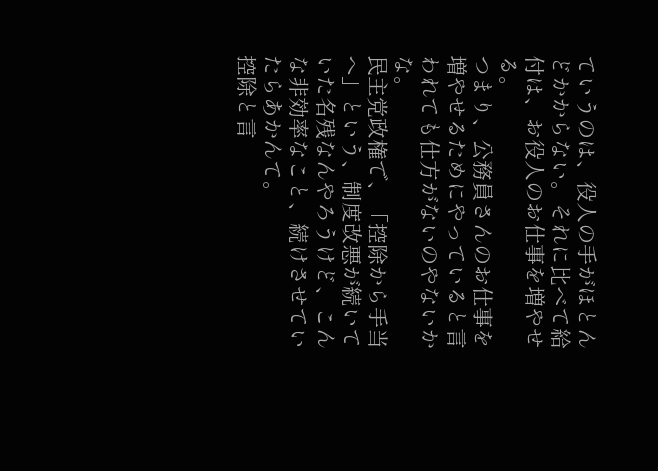ていうのは、役人の手がほとんどかからない。それに比べて給付は、お役人のお仕事を増やせる。
つまり、公務員さんのお仕事を増やせるためにやっていると言われても仕方がないのやないかな。
民主党政権で、「控除から手当へ」という、制度改悪が続いていた名残なんやろうけど、こんな非効率なこと、続けさせていたらあかんて。
控除と言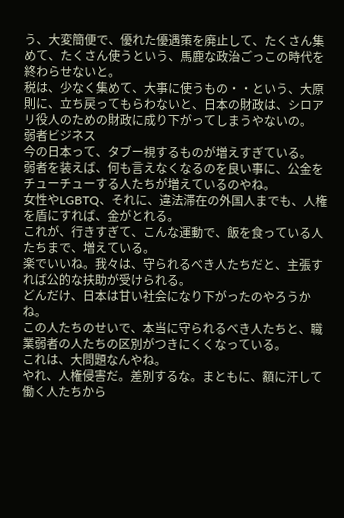う、大変簡便で、優れた優遇策を廃止して、たくさん集めて、たくさん使うという、馬鹿な政治ごっこの時代を終わらせないと。
税は、少なく集めて、大事に使うもの・・という、大原則に、立ち戻ってもらわないと、日本の財政は、シロアリ役人のための財政に成り下がってしまうやないの。
弱者ビジネス
今の日本って、タブー視するものが増えすぎている。
弱者を装えば、何も言えなくなるのを良い事に、公金をチューチューする人たちが増えているのやね。
女性やLGBTQ、それに、違法滞在の外国人までも、人権を盾にすれば、金がとれる。
これが、行きすぎて、こんな運動で、飯を食っている人たちまで、増えている。
楽でいいね。我々は、守られるべき人たちだと、主張すれば公的な扶助が受けられる。
どんだけ、日本は甘い社会になり下がったのやろうかね。
この人たちのせいで、本当に守られるべき人たちと、職業弱者の人たちの区別がつきにくくなっている。
これは、大問題なんやね。
やれ、人権侵害だ。差別するな。まともに、額に汗して働く人たちから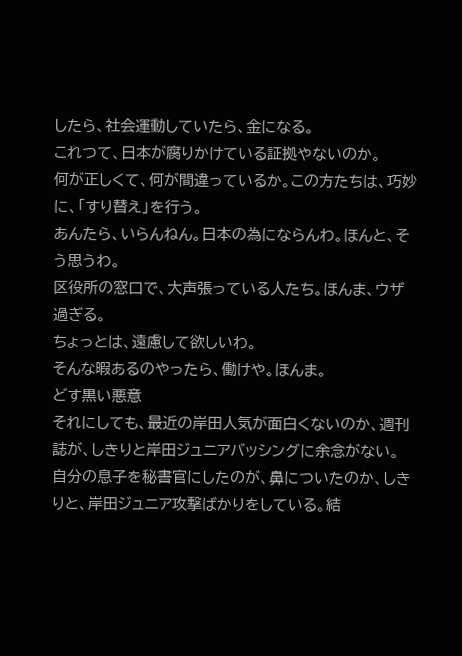したら、社会運動していたら、金になる。
これつて、日本が腐りかけている証拠やないのか。
何が正しくて、何が間違っているか。この方たちは、巧妙に、「すり替え」を行う。
あんたら、いらんねん。日本の為にならんわ。ほんと、そう思うわ。
区役所の窓口で、大声張っている人たち。ほんま、ウザ過ぎる。
ちょっとは、遠慮して欲しいわ。
そんな暇あるのやったら、働けや。ほんま。
どす黒い悪意
それにしても、最近の岸田人気が面白くないのか、週刊誌が、しきりと岸田ジュニアバッシングに余念がない。
自分の息子を秘書官にしたのが、鼻についたのか、しきりと、岸田ジュニア攻撃ばかりをしている。結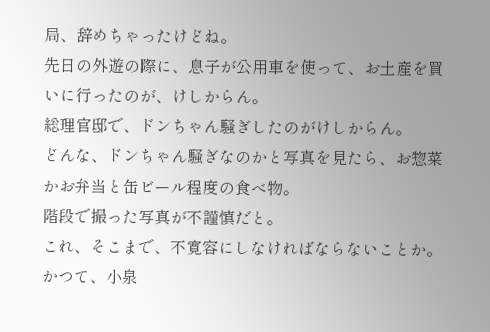局、辞めちゃったけどね。
先日の外遊の際に、息子が公用車を使って、お土産を買いに行ったのが、けしからん。
総理官邸で、ドンちゃん騒ぎしたのがけしからん。
どんな、ドンちゃん騒ぎなのかと写真を見たら、お惣菜かお弁当と缶ビール程度の食べ物。
階段で撮った写真が不謹慎だと。
これ、そこまで、不寛容にしなければならないことか。
かつて、小泉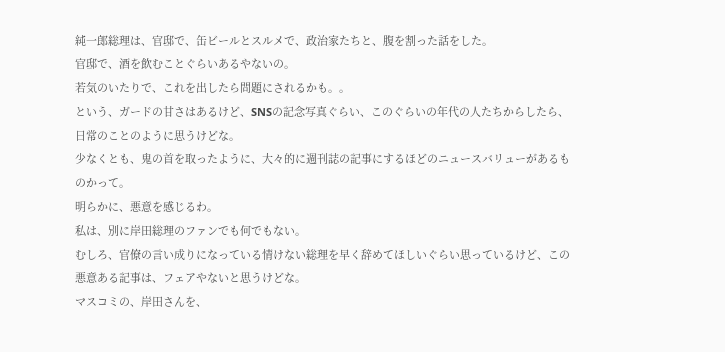純一郎総理は、官邸で、缶ビールとスルメで、政治家たちと、腹を割った話をした。
官邸で、酒を飲むことぐらいあるやないの。
若気のいたりで、これを出したら問題にされるかも。。
という、ガードの甘さはあるけど、SNSの記念写真ぐらい、このぐらいの年代の人たちからしたら、日常のことのように思うけどな。
少なくとも、鬼の首を取ったように、大々的に週刊誌の記事にするほどのニュースバリューがあるものかって。
明らかに、悪意を感じるわ。
私は、別に岸田総理のファンでも何でもない。
むしろ、官僚の言い成りになっている情けない総理を早く辞めてほしいぐらい思っているけど、この悪意ある記事は、フェアやないと思うけどな。
マスコミの、岸田さんを、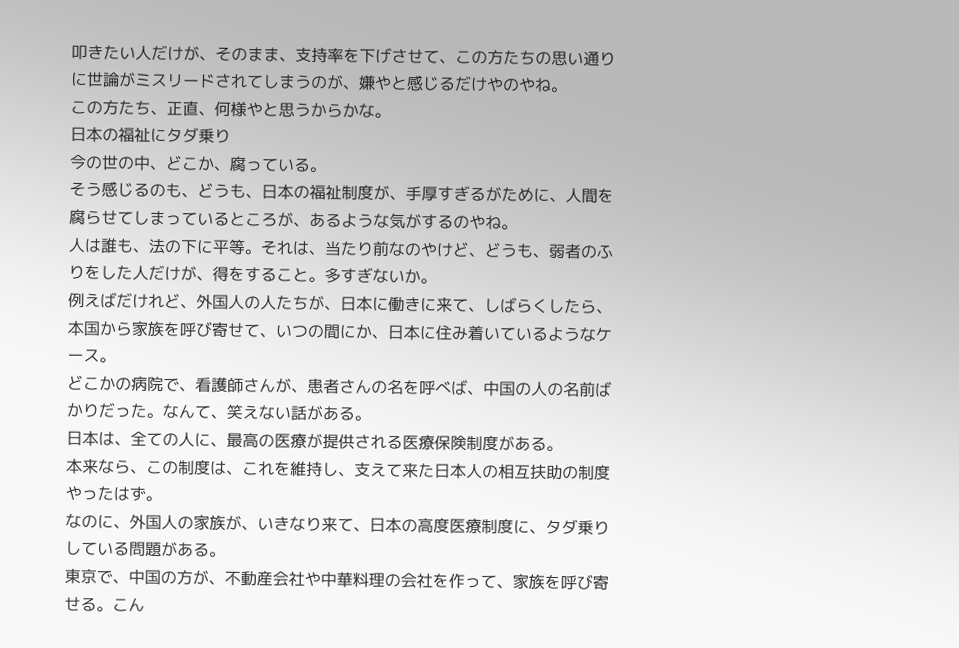叩きたい人だけが、そのまま、支持率を下げさせて、この方たちの思い通りに世論がミスリードされてしまうのが、嫌やと感じるだけやのやね。
この方たち、正直、何様やと思うからかな。
日本の福祉にタダ乗り
今の世の中、どこか、腐っている。
そう感じるのも、どうも、日本の福祉制度が、手厚すぎるがために、人間を腐らせてしまっているところが、あるような気がするのやね。
人は誰も、法の下に平等。それは、当たり前なのやけど、どうも、弱者のふりをした人だけが、得をすること。多すぎないか。
例えばだけれど、外国人の人たちが、日本に働きに来て、しばらくしたら、本国から家族を呼び寄せて、いつの間にか、日本に住み着いているようなケース。
どこかの病院で、看護師さんが、患者さんの名を呼べば、中国の人の名前ばかりだった。なんて、笑えない話がある。
日本は、全ての人に、最高の医療が提供される医療保険制度がある。
本来なら、この制度は、これを維持し、支えて来た日本人の相互扶助の制度やったはず。
なのに、外国人の家族が、いきなり来て、日本の高度医療制度に、タダ乗りしている問題がある。
東京で、中国の方が、不動産会社や中華料理の会社を作って、家族を呼び寄せる。こん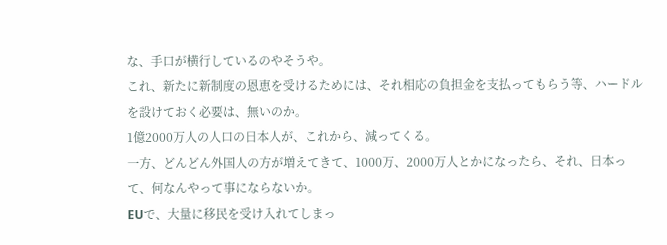な、手口が横行しているのやそうや。
これ、新たに新制度の恩恵を受けるためには、それ相応の負担金を支払ってもらう等、ハードルを設けておく必要は、無いのか。
1億2000万人の人口の日本人が、これから、減ってくる。
一方、どんどん外国人の方が増えてきて、1000万、2000万人とかになったら、それ、日本って、何なんやって事にならないか。
EUで、大量に移民を受け入れてしまっ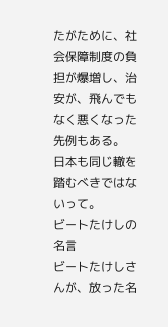たがために、社会保障制度の負担が爆増し、治安が、飛んでもなく悪くなった先例もある。
日本も同じ轍を踏むべきではないって。
ビートたけしの名言
ビートたけしさんが、放った名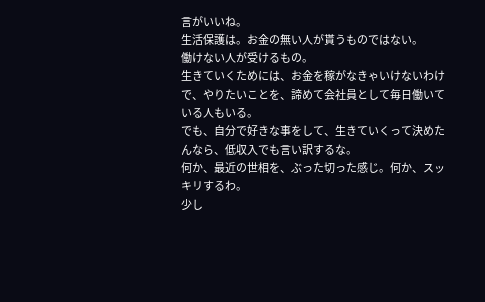言がいいね。
生活保護は。お金の無い人が貰うものではない。
働けない人が受けるもの。
生きていくためには、お金を稼がなきゃいけないわけで、やりたいことを、諦めて会社員として毎日働いている人もいる。
でも、自分で好きな事をして、生きていくって決めたんなら、低収入でも言い訳するな。
何か、最近の世相を、ぶった切った感じ。何か、スッキリするわ。
少し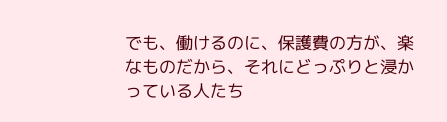でも、働けるのに、保護費の方が、楽なものだから、それにどっぷりと浸かっている人たち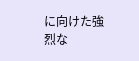に向けた強烈な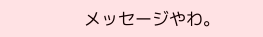メッセージやわ。